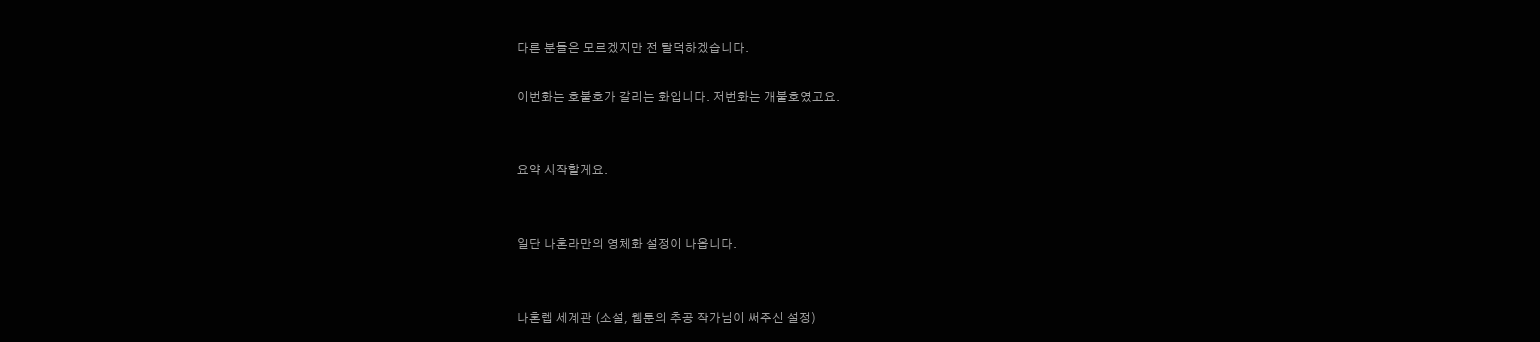다른 분들은 모르겠지만 전 탈덕하겠습니다.

이번화는 호불호가 갈리는 화입니다. 저번화는 개불호였고요.


요약 시작할게요.


일단 나혼라만의 영체화 설정이 나옵니다.


나혼렙 세계관 (소설, 웹툰의 추공 작가님이 써주신 설정)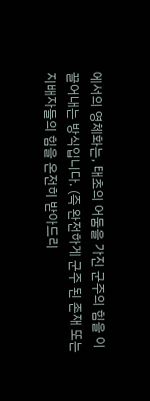에서의 영체화는, 태초의 어둠을 가진 군주의 힘을 이끌어내는 방식입니다. (즉 완전하게 군주 된 존재 또는 지배자들의 힘을 온전히 받아드리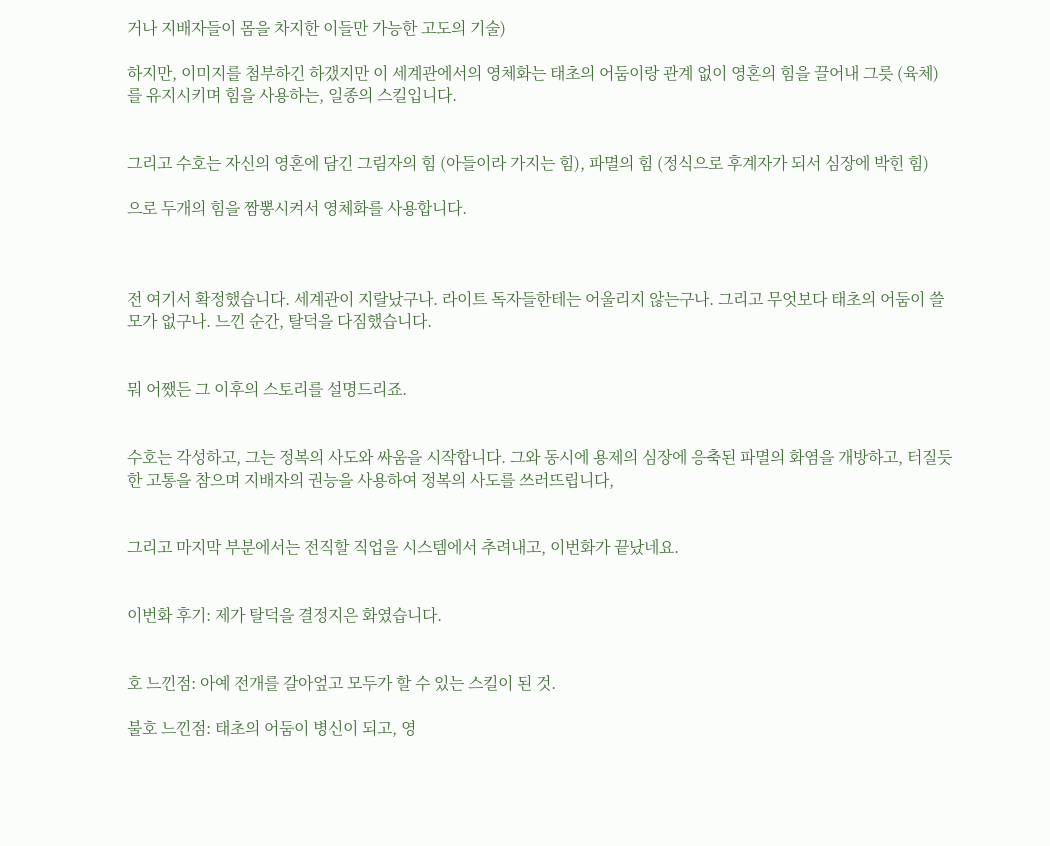거나 지배자들이 몸을 차지한 이들만 가능한 고도의 기술)

하지만, 이미지를 첨부하긴 하갰지만 이 세계관에서의 영체화는 태초의 어둠이랑 관계 없이 영혼의 힘을 끌어내 그릇 (육체)를 유지시키며 힘을 사용하는, 일종의 스킬입니다.


그리고 수호는 자신의 영혼에 담긴 그림자의 힘 (아들이라 가지는 힘), 파멸의 힘 (정식으로 후계자가 되서 심장에 박힌 힘)

으로 두개의 힘을 짬뽕시켜서 영체화를 사용합니다.



전 여기서 확정했습니다. 세계관이 지랄났구나. 라이트 독자들한테는 어울리지 않는구나. 그리고 무엇보다 태초의 어둠이 쓸모가 없구나. 느낀 순간, 탈덕을 다짐했습니다.


뭐 어쨌든 그 이후의 스토리를 설명드리죠.


수호는 각성하고, 그는 정복의 사도와 싸움을 시작합니다. 그와 동시에 용제의 심장에 응축된 파멸의 화염을 개방하고, 터질듯한 고통을 참으며 지배자의 권능을 사용하여 정복의 사도를 쓰러뜨립니다,


그리고 마지막 부분에서는 전직할 직업을 시스템에서 추려내고, 이번화가 끝났네요.


이번화 후기: 제가 탈덕을 결정지은 화였습니다.


호 느낀점: 아예 전개를 갈아엎고 모두가 할 수 있는 스킬이 된 것.

불호 느낀점: 태초의 어둠이 병신이 되고, 영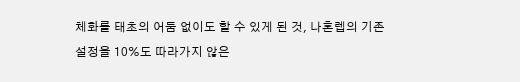체화를 태초의 어둠 없이도 할 수 있게 된 것, 나혼렙의 기존 설정을 10%도 따라가지 않은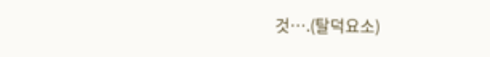것….(탈덕요소)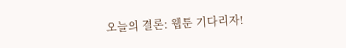오늘의 결론: 웹툰 기다리자!